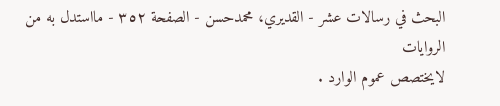البحث في رسالات عشر - القدیري، محمدحسن - الصفحة ٣٥٢ - مااستدل به من الروايات
لايختصص عموم الوارد .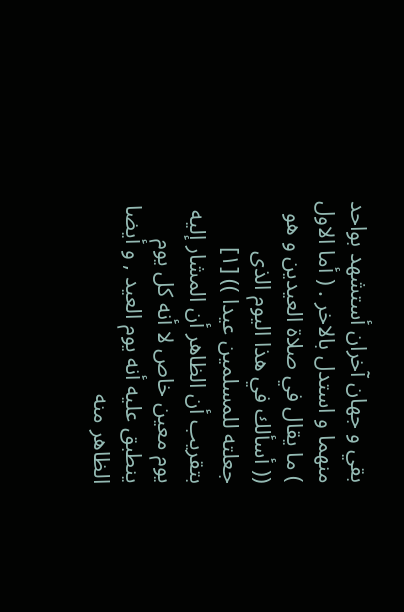بقي و جهان آخران أستشهد بواحد منهما و استدل بالاخر . ( أما الاول ) ما يقال في صلاة العيدين و هو (( أسألك في هذا اليوم الذى جعلته للمسلمين عيدا )) [١] بتقريب أن الظاهر أن المشار إليه يوم معين خاص لا أنه كل يوم ينطبق عليه أنه يوم العيد , و أيضا الظاهر منه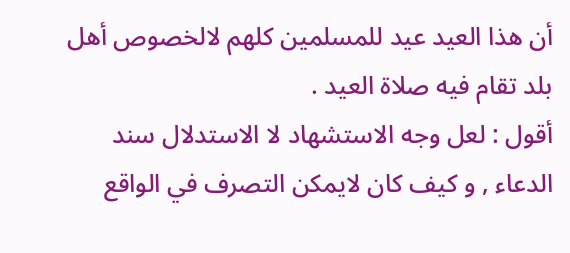أن هذا العيد عيد للمسلمين كلهم لالخصوص أهل بلد تقام فيه صلاة العيد .
أقول : لعل وجه الاستشهاد لا الاستدلال سند الدعاء , و كيف كان لايمكن التصرف في الواقع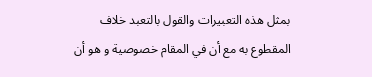بمثل هذه التعبيرات والقول بالتعبد خلاف المقطوع به مع أن في المقام خصوصية و هو أن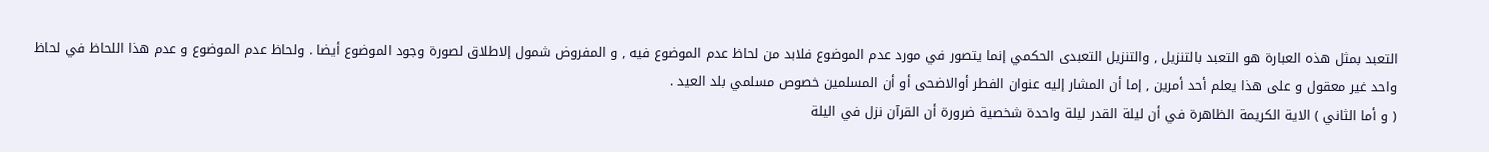التعبد بمثل هذه العبارة هو التعبد بالتنزيل , والتنزيل التعبدى الحكمي إنما يتصور في مورد عدم الموضوع فلابد من لحاظ عدم الموضوع فيه , و المفروض شمول إلاطلاق لصورة وجود الموضوع أيضا . ولحاظ عدم الموضوع و عدم هذا اللحاظ في لحاظ واحد غير معقول و على هذا يعلم أحد أمرين , إما أن المشار إليه عنوان الفطر أوالاضحى أو أن المسلمين خصوص مسلمي بلد العيد .
( و أما الثاني ) الاية الكريمة الظاهرة في أن ليلة القدر ليلة واحدة شخصية ضرورة أن القرآن نزل في اليلة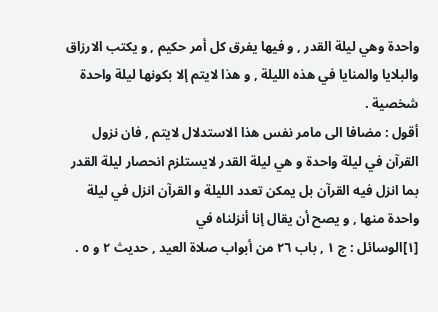واحدة وهي ليلة القدر , و فيها يفرق كل أمر حكيم , و يكتب الارزاق والبلايا والمنايا في هذه الليلة , و هذا لايتم إلا بكونها ليلة واحدة شخصية .
أقول : مضافا الى مامر نفس هذا الاستدلال لايتم , فان نزول القرآن في ليلة واحدة و هي ليلة القدر لايستلزم انحصار ليلة القدر بما انزل فيه القرآن بل يمكن تعدد الليلة و القرآن انزل في ليلة واحدة منها , و يصح أن يقال إنا أنزلناه في
[١]الوسائل : ج ١ , باب ٢٦ من أبواب صلاة العيد , حديث ٢ و ٥ .